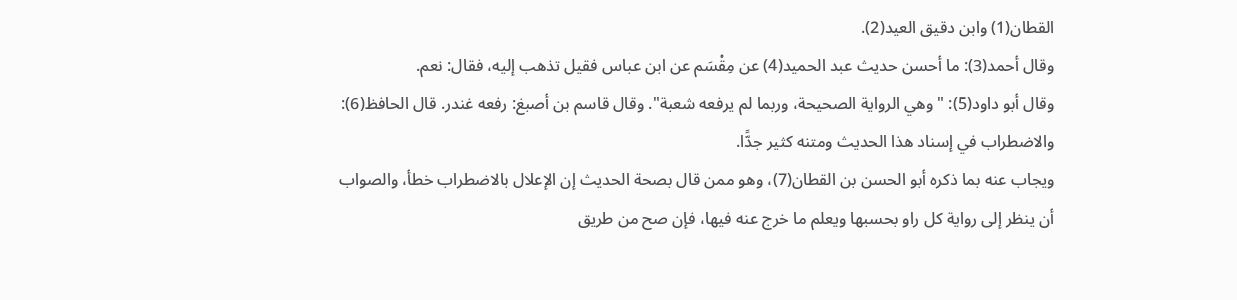القطان(1) وابن دقيق العيد(2).
وقال أحمد(3): ما أحسن حديث عبد الحميد(4) عن مِقْسَم عن ابن عباس فقيل تذهب إليه، فقال: نعم.
وقال أبو داود(5): "وهي الرواية الصحيحة، وربما لم يرفعه شعبة". وقال قاسم بن أصبغ: رفعه غندر. قال الحافظ(6): والاضطراب في إسناد هذا الحديث ومتنه كثير جدًّا.
ويجاب عنه بما ذكره أبو الحسن بن القطان(7)، وهو ممن قال بصحة الحديث إن الإعلال بالاضطراب خطأ، والصواب أن ينظر إلى رواية كل راو بحسبها ويعلم ما خرج عنه فيها، فإن صح من طريق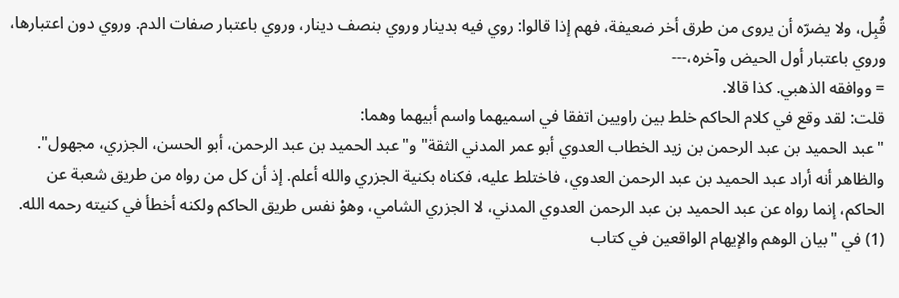قُبِل، ولا يضرّه أن يروى من طرق أخر ضعيفة، فهم إذا قالوا: روي فيه بدينار وروي بنصف دينار، وروي باعتبار صفات الدم. وروي دون اعتبارها، وروي باعتبار أول الحيض وآخره،---
= ووافقه الذهبي. كذا قالا.
قلت: لقد وقع في كلام الحاكم خلط بين راويين اتفقا في اسميهما واسم أبيهما وهما:
"عبد الحميد بن عبد الرحمن بن زيد الخطاب العدوي أبو عمر المدني الثقة" و"عبد الحميد بن عبد الرحمن، أبو الحسن، الجزري، مجهول".
والظاهر أنه أراد عبد الحميد بن عبد الرحمن العدوي، فاختلط عليه، فكناه بكنية الجزري والله أعلم. إذ أن كل من رواه من طريق شعبة عن الحاكم، إنما رواه عن عبد الحميد بن عبد الرحمن العدوي المدني، لا الجزري الشامي، وهوْ نفس طريق الحاكم ولكنه أخطأ في كنيته رحمه الله.
(1) في "بيان الوهم والإيهام الواقعين في كتاب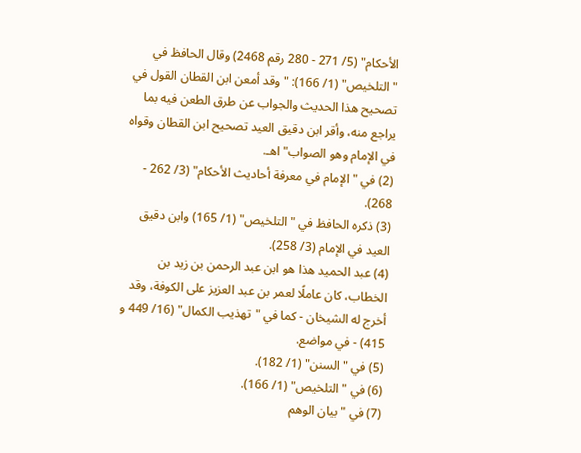الأحكام" (5/ 271 - 280 رقم 2468) وقال الحافظ في "التلخيص" (1/ 166): "وقد أمعن ابن القطان القول في تصحيح هذا الحديث والجواب عن طرق الطعن فيه بما يراجع منه، وأقر ابن دقيق العيد تصحيح ابن القطان وقواه في الإمام وهو الصواب" اهـ.
(2) في "الإمام في معرفة أحاديث الأحكام" (3/ 262 - 268).
(3) ذكره الحافظ في "التلخيص" (1/ 165) وابن دقيق العيد في الإمام (3/ 258).
(4) عبد الحميد هذا هو ابن عبد الرحمن بن زيد بن الخطاب، كان عاملًا لعمر بن عبد العزيز على الكوفة، وقد أخرج له الشيخان - كما في "تهذيب الكمال" (16/ 449 و 415) - في مواضع.
(5) في "السنن" (1/ 182).
(6) في "التلخيص" (1/ 166).
(7) في "بيان الوهم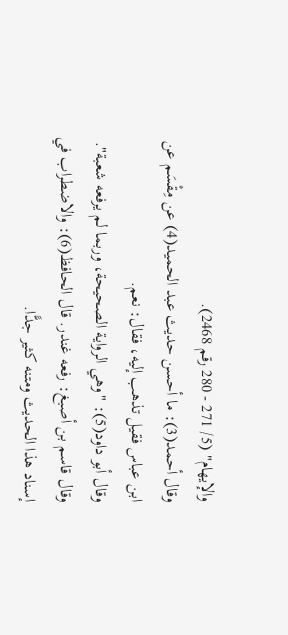والإيهام" (5/ 271 - 280 رقم 2468).
وقال أحمد(3): ما أحسن حديث عبد الحميد(4) عن مِقْسَم عن ابن عباس فقيل تذهب إليه، فقال: نعم.
وقال أبو داود(5): "وهي الرواية الصحيحة، وربما لم يرفعه شعبة". وقال قاسم بن أصبغ: رفعه غندر. قال الحافظ(6): والاضطراب في إسناد هذا الحديث ومتنه كثير جدًّا.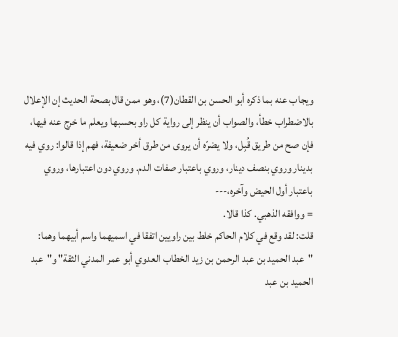ويجاب عنه بما ذكره أبو الحسن بن القطان(7)، وهو ممن قال بصحة الحديث إن الإعلال بالاضطراب خطأ، والصواب أن ينظر إلى رواية كل راو بحسبها ويعلم ما خرج عنه فيها، فإن صح من طريق قُبِل، ولا يضرّه أن يروى من طرق أخر ضعيفة، فهم إذا قالوا: روي فيه بدينار وروي بنصف دينار، وروي باعتبار صفات الدم. وروي دون اعتبارها، وروي باعتبار أول الحيض وآخره،---
= ووافقه الذهبي. كذا قالا.
قلت: لقد وقع في كلام الحاكم خلط بين راويين اتفقا في اسميهما واسم أبيهما وهما:
"عبد الحميد بن عبد الرحمن بن زيد الخطاب العدوي أبو عمر المدني الثقة" و"عبد الحميد بن عبد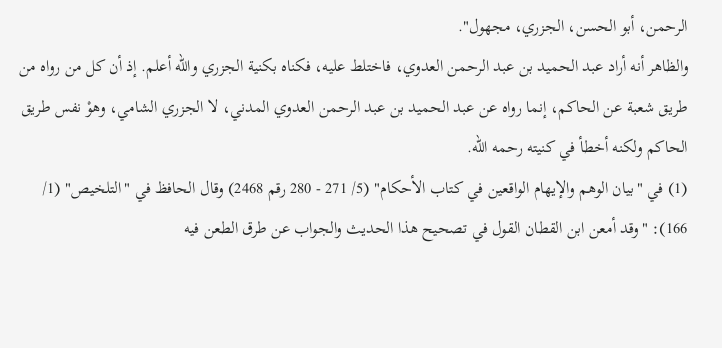الرحمن، أبو الحسن، الجزري، مجهول".
والظاهر أنه أراد عبد الحميد بن عبد الرحمن العدوي، فاختلط عليه، فكناه بكنية الجزري والله أعلم. إذ أن كل من رواه من طريق شعبة عن الحاكم، إنما رواه عن عبد الحميد بن عبد الرحمن العدوي المدني، لا الجزري الشامي، وهوْ نفس طريق الحاكم ولكنه أخطأ في كنيته رحمه الله.
(1) في "بيان الوهم والإيهام الواقعين في كتاب الأحكام" (5/ 271 - 280 رقم 2468) وقال الحافظ في "التلخيص" (1/ 166): "وقد أمعن ابن القطان القول في تصحيح هذا الحديث والجواب عن طرق الطعن فيه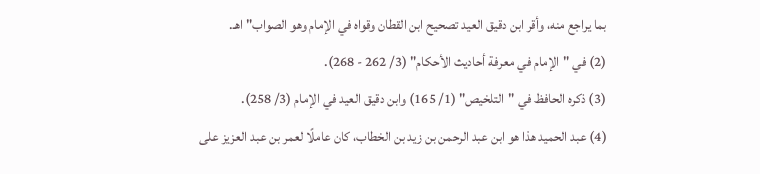بما يراجع منه، وأقر ابن دقيق العيد تصحيح ابن القطان وقواه في الإمام وهو الصواب" اهـ.
(2) في "الإمام في معرفة أحاديث الأحكام" (3/ 262 - 268).
(3) ذكره الحافظ في "التلخيص" (1/ 165) وابن دقيق العيد في الإمام (3/ 258).
(4) عبد الحميد هذا هو ابن عبد الرحمن بن زيد بن الخطاب، كان عاملًا لعمر بن عبد العزيز على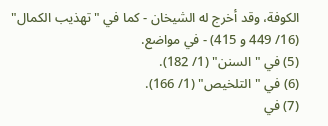الكوفة، وقد أخرج له الشيخان - كما في "تهذيب الكمال" (16/ 449 و 415) - في مواضع.
(5) في "السنن" (1/ 182).
(6) في "التلخيص" (1/ 166).
(7) في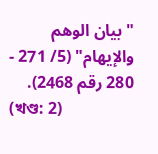"بيان الوهم والإيهام" (5/ 271 - 280 رقم 2468).
(খণ্ড: 2)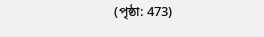(পৃষ্ঠা: 473)